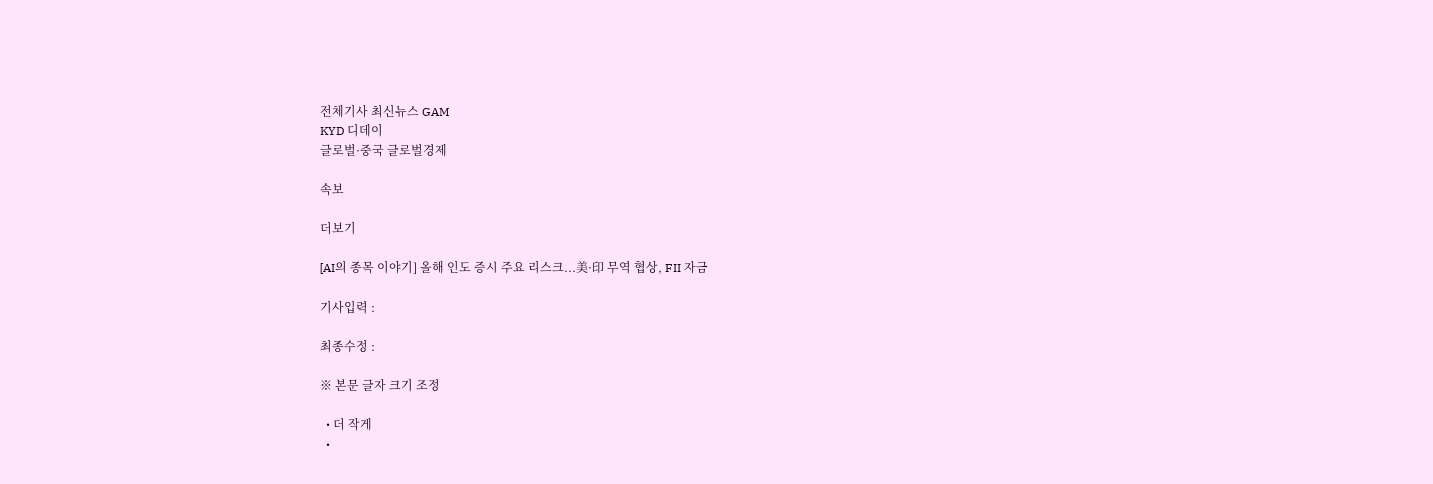전체기사 최신뉴스 GAM
KYD 디데이
글로벌·중국 글로벌경제

속보

더보기

[AI의 종목 이야기] 올해 인도 증시 주요 리스크...美·印 무역 협상, FII 자금

기사입력 :

최종수정 :

※ 본문 글자 크기 조정

  • 더 작게
  •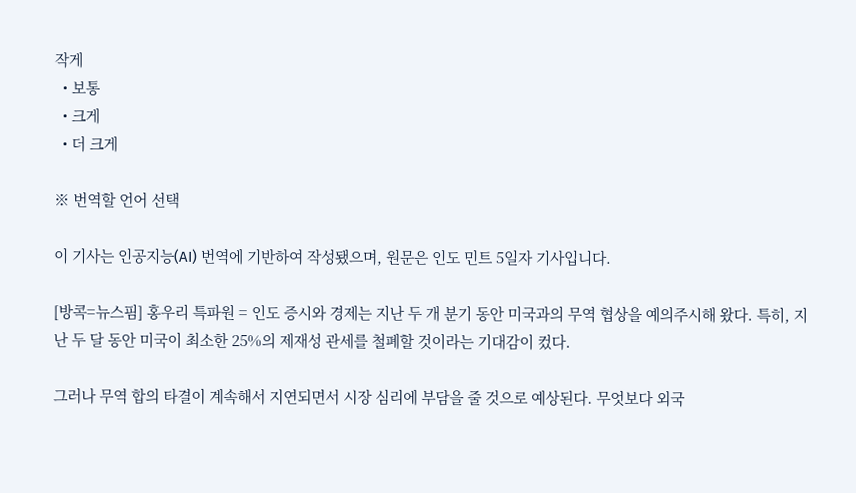작게
  • 보통
  • 크게
  • 더 크게

※ 번역할 언어 선택

이 기사는 인공지능(AI) 번역에 기반하여 작성됐으며, 원문은 인도 민트 5일자 기사입니다.

[방콕=뉴스핌] 홍우리 특파원 = 인도 증시와 경제는 지난 두 개 분기 동안 미국과의 무역 협상을 예의주시해 왔다. 특히, 지난 두 달 동안 미국이 최소한 25%의 제재성 관세를 철폐할 것이라는 기대감이 컸다.

그러나 무역 합의 타결이 계속해서 지연되면서 시장 심리에 부담을 줄 것으로 예상된다. 무엇보다 외국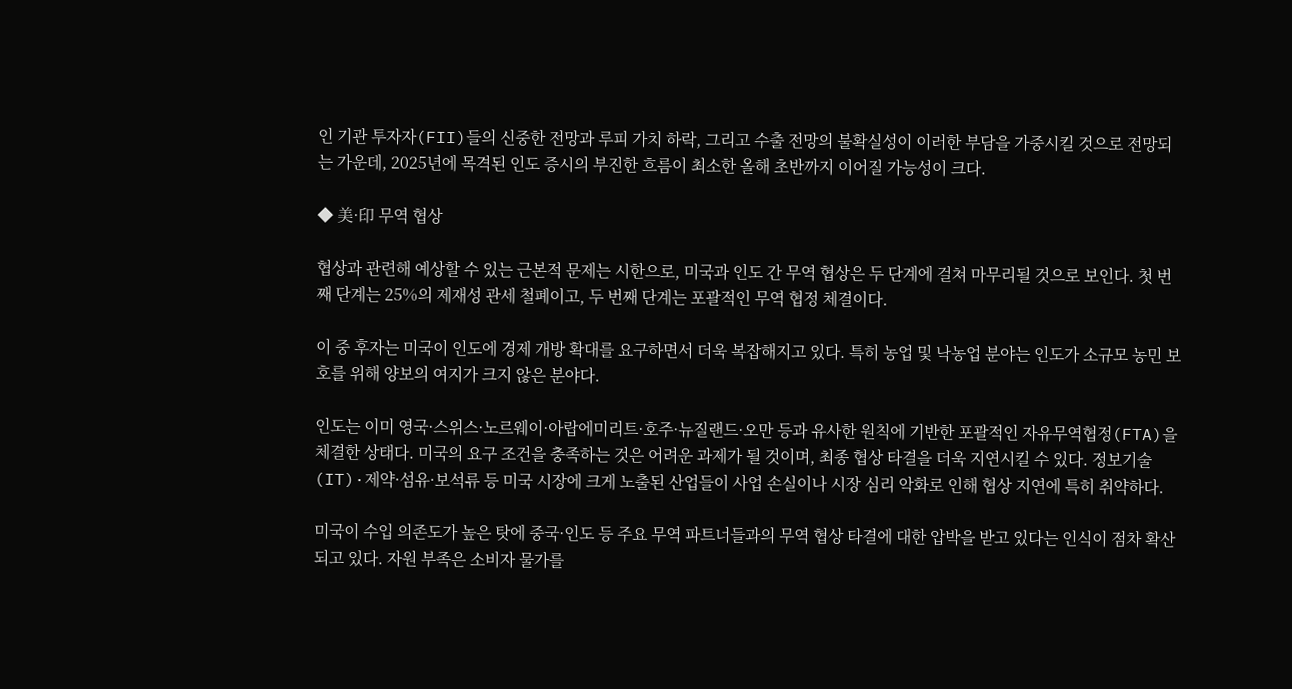인 기관 투자자(FII)들의 신중한 전망과 루피 가치 하락, 그리고 수출 전망의 불확실성이 이러한 부담을 가중시킬 것으로 전망되는 가운데, 2025년에 목격된 인도 증시의 부진한 흐름이 최소한 올해 초반까지 이어질 가능성이 크다.

◆ 美·印 무역 협상

협상과 관련해 예상할 수 있는 근본적 문제는 시한으로, 미국과 인도 간 무역 협상은 두 단계에 걸쳐 마무리될 것으로 보인다. 첫 번째 단계는 25%의 제재성 관세 철폐이고, 두 번째 단계는 포괄적인 무역 협정 체결이다.

이 중 후자는 미국이 인도에 경제 개방 확대를 요구하면서 더욱 복잡해지고 있다. 특히 농업 및 낙농업 분야는 인도가 소규모 농민 보호를 위해 양보의 여지가 크지 않은 분야다.

인도는 이미 영국·스위스·노르웨이·아랍에미리트·호주·뉴질랜드·오만 등과 유사한 원칙에 기반한 포괄적인 자유무역협정(FTA)을 체결한 상태다. 미국의 요구 조건을 충족하는 것은 어려운 과제가 될 것이며, 최종 협상 타결을 더욱 지연시킬 수 있다. 정보기술(IT)·제약·섬유·보석류 등 미국 시장에 크게 노출된 산업들이 사업 손실이나 시장 심리 악화로 인해 협상 지연에 특히 취약하다.

미국이 수입 의존도가 높은 탓에 중국·인도 등 주요 무역 파트너들과의 무역 협상 타결에 대한 압박을 받고 있다는 인식이 점차 확산되고 있다. 자원 부족은 소비자 물가를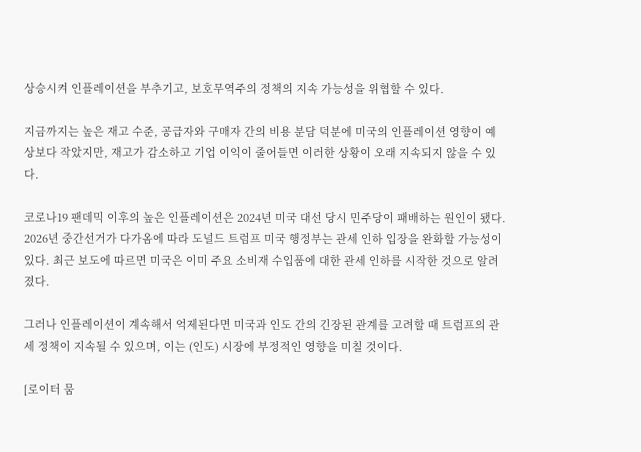상승시켜 인플레이션을 부추기고, 보호무역주의 정책의 지속 가능성을 위협할 수 있다.

지금까지는 높은 재고 수준, 공급자와 구매자 간의 비용 분담 덕분에 미국의 인플레이션 영향이 예상보다 작았지만, 재고가 감소하고 기업 이익이 줄어들면 이러한 상황이 오래 지속되지 않을 수 있다.

코로나19 팬데믹 이후의 높은 인플레이션은 2024년 미국 대선 당시 민주당이 패배하는 원인이 됐다. 2026년 중간선거가 다가옴에 따라 도널드 트럼프 미국 행정부는 관세 인하 입장을 완화할 가능성이 있다. 최근 보도에 따르면 미국은 이미 주요 소비재 수입품에 대한 관세 인하를 시작한 것으로 알려졌다.

그러나 인플레이션이 계속해서 억제된다면 미국과 인도 간의 긴장된 관계를 고려할 때 트럼프의 관세 정책이 지속될 수 있으며, 이는 (인도) 시장에 부정적인 영향을 미칠 것이다.

[로이터 뭄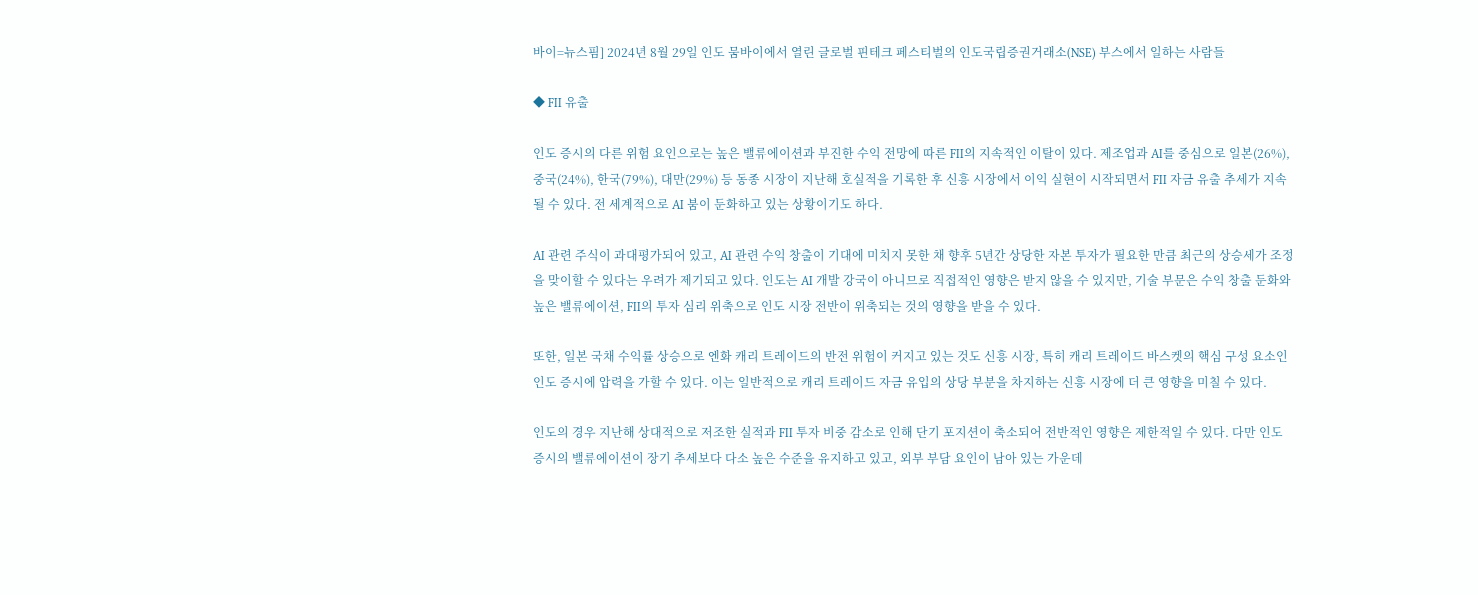바이=뉴스핌] 2024년 8월 29일 인도 뭄바이에서 열린 글로벌 핀테크 페스티벌의 인도국립증권거래소(NSE) 부스에서 일하는 사람들

◆ FII 유출

인도 증시의 다른 위험 요인으로는 높은 밸류에이션과 부진한 수익 전망에 따른 FII의 지속적인 이탈이 있다. 제조업과 AI를 중심으로 일본(26%), 중국(24%), 한국(79%), 대만(29%) 등 동종 시장이 지난해 호실적을 기록한 후 신흥 시장에서 이익 실현이 시작되면서 FII 자금 유출 추세가 지속될 수 있다. 전 세계적으로 AI 붐이 둔화하고 있는 상황이기도 하다.

AI 관련 주식이 과대평가되어 있고, AI 관련 수익 창출이 기대에 미치지 못한 채 향후 5년간 상당한 자본 투자가 필요한 만큼 최근의 상승세가 조정을 맞이할 수 있다는 우려가 제기되고 있다. 인도는 AI 개발 강국이 아니므로 직접적인 영향은 받지 않을 수 있지만, 기술 부문은 수익 창출 둔화와 높은 밸류에이션, FII의 투자 심리 위축으로 인도 시장 전반이 위축되는 것의 영향을 받을 수 있다.

또한, 일본 국채 수익률 상승으로 엔화 캐리 트레이드의 반전 위험이 커지고 있는 것도 신흥 시장, 특히 캐리 트레이드 바스켓의 핵심 구성 요소인 인도 증시에 압력을 가할 수 있다. 이는 일반적으로 캐리 트레이드 자금 유입의 상당 부분을 차지하는 신흥 시장에 더 큰 영향을 미칠 수 있다.

인도의 경우 지난해 상대적으로 저조한 실적과 FII 투자 비중 감소로 인해 단기 포지션이 축소되어 전반적인 영향은 제한적일 수 있다. 다만 인도 증시의 밸류에이션이 장기 추세보다 다소 높은 수준을 유지하고 있고, 외부 부담 요인이 남아 있는 가운데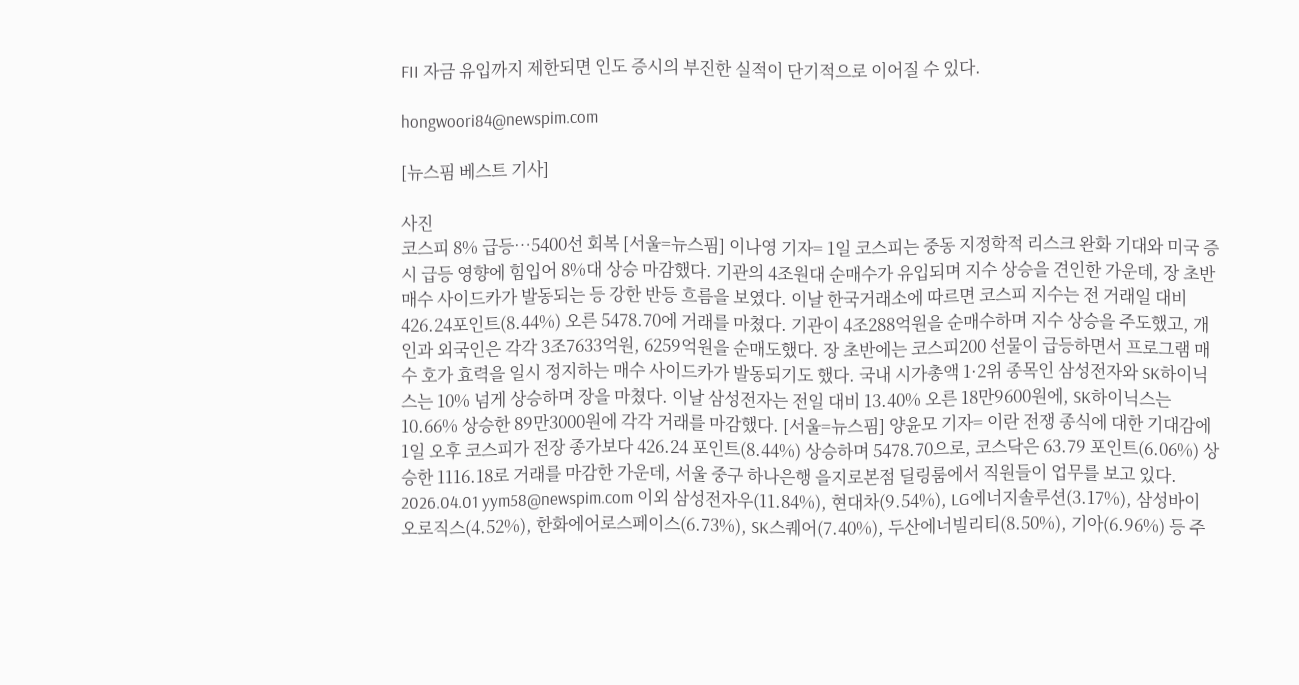FII 자금 유입까지 제한되면 인도 증시의 부진한 실적이 단기적으로 이어질 수 있다.

hongwoori84@newspim.com

[뉴스핌 베스트 기사]

사진
코스피 8% 급등…5400선 회복 [서울=뉴스핌] 이나영 기자= 1일 코스피는 중동 지정학적 리스크 완화 기대와 미국 증시 급등 영향에 힘입어 8%대 상승 마감했다. 기관의 4조원대 순매수가 유입되며 지수 상승을 견인한 가운데, 장 초반 매수 사이드카가 발동되는 등 강한 반등 흐름을 보였다. 이날 한국거래소에 따르면 코스피 지수는 전 거래일 대비 426.24포인트(8.44%) 오른 5478.70에 거래를 마쳤다. 기관이 4조288억원을 순매수하며 지수 상승을 주도했고, 개인과 외국인은 각각 3조7633억원, 6259억원을 순매도했다. 장 초반에는 코스피200 선물이 급등하면서 프로그램 매수 호가 효력을 일시 정지하는 매수 사이드카가 발동되기도 했다. 국내 시가총액 1·2위 종목인 삼성전자와 SK하이닉스는 10% 넘게 상승하며 장을 마쳤다. 이날 삼성전자는 전일 대비 13.40% 오른 18만9600원에, SK하이닉스는 10.66% 상승한 89만3000원에 각각 거래를 마감했다. [서울=뉴스핌] 양윤모 기자= 이란 전쟁 종식에 대한 기대감에 1일 오후 코스피가 전장 종가보다 426.24 포인트(8.44%) 상승하며 5478.70으로, 코스닥은 63.79 포인트(6.06%) 상승한 1116.18로 거래를 마감한 가운데, 서울 중구 하나은행 을지로본점 딜링룸에서 직원들이 업무를 보고 있다. 2026.04.01 yym58@newspim.com 이외 삼성전자우(11.84%), 현대차(9.54%), LG에너지솔루션(3.17%), 삼성바이오로직스(4.52%), 한화에어로스페이스(6.73%), SK스퀘어(7.40%), 두산에너빌리티(8.50%), 기아(6.96%) 등 주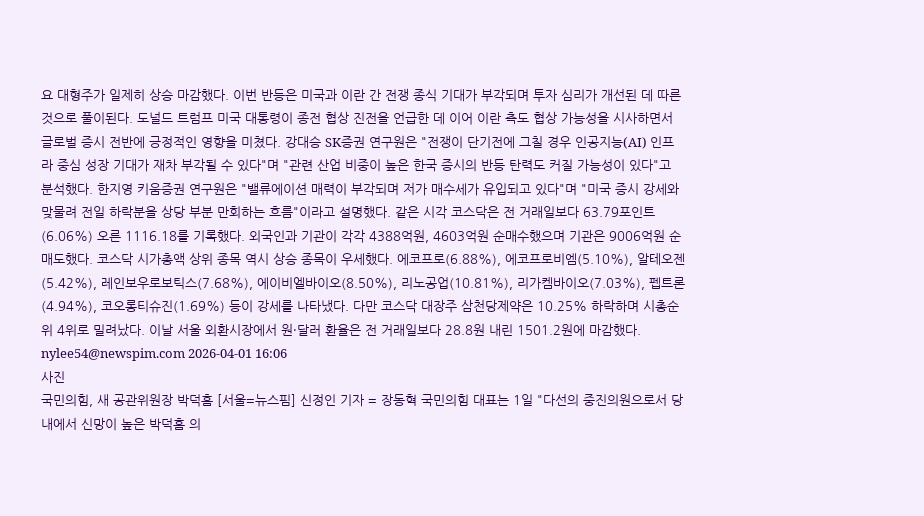요 대형주가 일제히 상승 마감했다. 이번 반등은 미국과 이란 간 전쟁 종식 기대가 부각되며 투자 심리가 개선된 데 따른 것으로 풀이된다. 도널드 트럼프 미국 대통령이 종전 협상 진전을 언급한 데 이어 이란 측도 협상 가능성을 시사하면서 글로벌 증시 전반에 긍정적인 영향을 미쳤다. 강대승 SK증권 연구원은 "전쟁이 단기전에 그칠 경우 인공지능(AI) 인프라 중심 성장 기대가 재차 부각될 수 있다"며 "관련 산업 비중이 높은 한국 증시의 반등 탄력도 커질 가능성이 있다"고 분석했다. 한지영 키움증권 연구원은 "밸류에이션 매력이 부각되며 저가 매수세가 유입되고 있다"며 "미국 증시 강세와 맞물려 전일 하락분을 상당 부분 만회하는 흐름"이라고 설명했다. 같은 시각 코스닥은 전 거래일보다 63.79포인트(6.06%) 오른 1116.18를 기록했다. 외국인과 기관이 각각 4388억원, 4603억원 순매수했으며 기관은 9006억원 순매도했다. 코스닥 시가총액 상위 종목 역시 상승 종목이 우세했다. 에코프로(6.88%), 에코프로비엠(5.10%), 알테오젠(5.42%), 레인보우로보틱스(7.68%), 에이비엘바이오(8.50%), 리노공업(10.81%), 리가켐바이오(7.03%), 펩트론(4.94%), 코오롱티슈진(1.69%) 등이 강세를 나타냈다. 다만 코스닥 대장주 삼천당제약은 10.25% 하락하며 시총순위 4위로 밀려났다. 이날 서울 외환시장에서 원·달러 환율은 전 거래일보다 28.8원 내린 1501.2원에 마감했다. nylee54@newspim.com 2026-04-01 16:06
사진
국민의힘, 새 공관위원장 박덕흠 [서울=뉴스핌] 신정인 기자 = 장동혁 국민의힘 대표는 1일 "다선의 중진의원으로서 당내에서 신망이 높은 박덕흠 의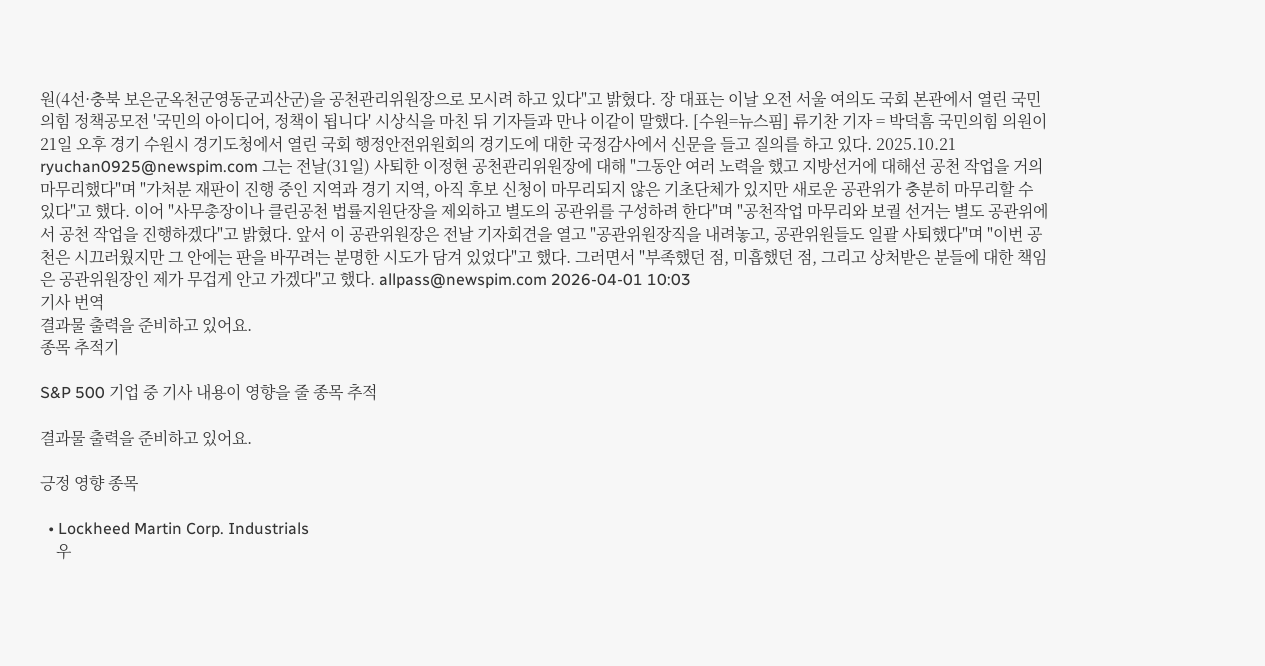원(4선·충북 보은군옥천군영동군괴산군)을 공천관리위원장으로 모시려 하고 있다"고 밝혔다. 장 대표는 이날 오전 서울 여의도 국회 본관에서 열린 국민의힘 정책공모전 '국민의 아이디어, 정책이 됩니다' 시상식을 마친 뒤 기자들과 만나 이같이 말했다. [수원=뉴스핌] 류기찬 기자 = 박덕흠 국민의힘 의원이 21일 오후 경기 수원시 경기도청에서 열린 국회 행정안전위원회의 경기도에 대한 국정감사에서 신문을 들고 질의를 하고 있다. 2025.10.21 ryuchan0925@newspim.com 그는 전날(31일) 사퇴한 이정현 공천관리위원장에 대해 "그동안 여러 노력을 했고 지방선거에 대해선 공천 작업을 거의 마무리했다"며 "가처분 재판이 진행 중인 지역과 경기 지역, 아직 후보 신청이 마무리되지 않은 기초단체가 있지만 새로운 공관위가 충분히 마무리할 수 있다"고 했다. 이어 "사무총장이나 클린공천 법률지원단장을 제외하고 별도의 공관위를 구성하려 한다"며 "공천작업 마무리와 보궐 선거는 별도 공관위에서 공천 작업을 진행하겠다"고 밝혔다. 앞서 이 공관위원장은 전날 기자회견을 열고 "공관위원장직을 내려놓고, 공관위원들도 일괄 사퇴했다"며 "이번 공천은 시끄러웠지만 그 안에는 판을 바꾸려는 분명한 시도가 담겨 있었다"고 했다. 그러면서 "부족했던 점, 미흡했던 점, 그리고 상처받은 분들에 대한 책임은 공관위원장인 제가 무겁게 안고 가겠다"고 했다. allpass@newspim.com 2026-04-01 10:03
기사 번역
결과물 출력을 준비하고 있어요.
종목 추적기

S&P 500 기업 중 기사 내용이 영향을 줄 종목 추적

결과물 출력을 준비하고 있어요.

긍정 영향 종목

  • Lockheed Martin Corp. Industrials
    우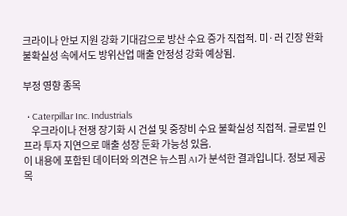크라이나 안보 지원 강화 기대감으로 방산 수요 증가 직접적. 미·러 긴장 완화 불확실성 속에서도 방위산업 매출 안정성 강화 예상됨.

부정 영향 종목

  • Caterpillar Inc. Industrials
    우크라이나 전쟁 장기화 시 건설 및 중장비 수요 불확실성 직접적. 글로벌 인프라 투자 지연으로 매출 성장 둔화 가능성 있음.
이 내용에 포함된 데이터와 의견은 뉴스핌 AI가 분석한 결과입니다. 정보 제공 목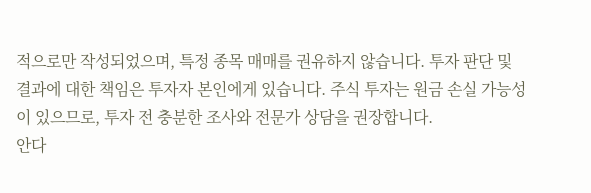적으로만 작성되었으며, 특정 종목 매매를 권유하지 않습니다. 투자 판단 및 결과에 대한 책임은 투자자 본인에게 있습니다. 주식 투자는 원금 손실 가능성이 있으므로, 투자 전 충분한 조사와 전문가 상담을 권장합니다.
안다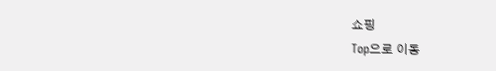쇼핑
Top으로 이동